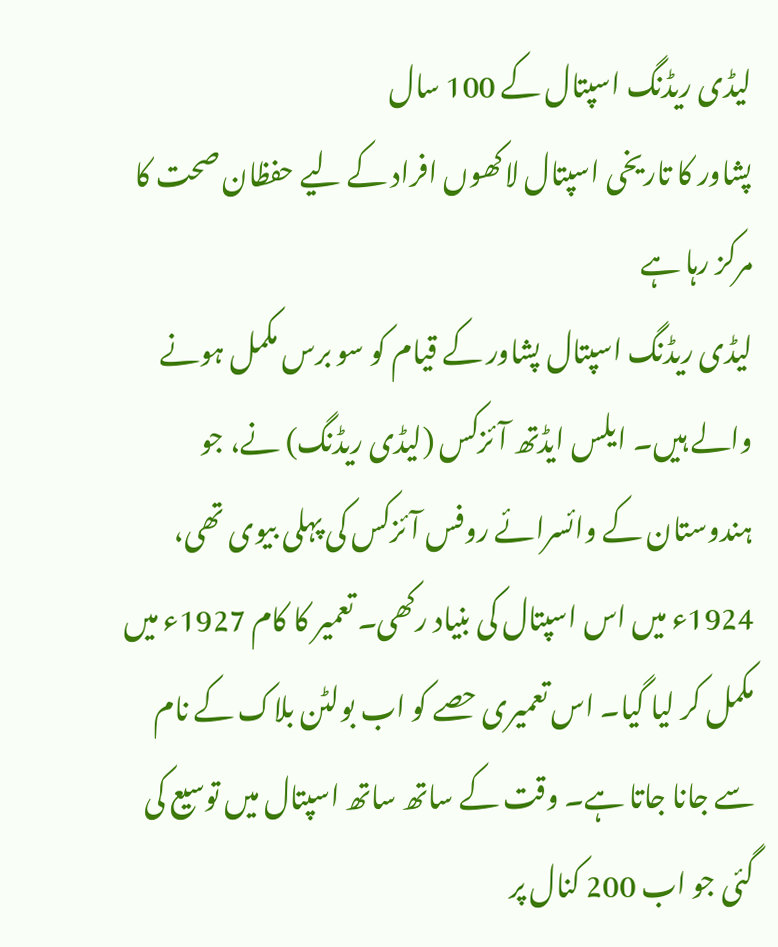لیڈی ریڈنگ اسپتال کے 100 سال
پشاور کا تاریخی اسپتال لاکھوں افراد کے لیے حفظان صحت کا مرکز رہا ہے
لیڈی ریڈنگ اسپتال پشاور کے قیام کو سو برس مکمل ہونے والے ہیں۔ ایلس ایڈتھ آئزکس (لیڈی ریڈنگ) نے، جو ہندوستان کے وائسرائے روفس آئزکس کی پہلی بیوی تھی، 1924ء میں اس اسپتال کی بنیاد رکھی۔ تعمیر کا کام 1927ء میں مکمل کر لیا گیا۔ اس تعمیری حصے کو اب بولٹن بلاک کے نام سے جانا جاتا ہے۔ وقت کے ساتھ ساتھ اسپتال میں توسیع کی گئی جو اب 200 کنال پر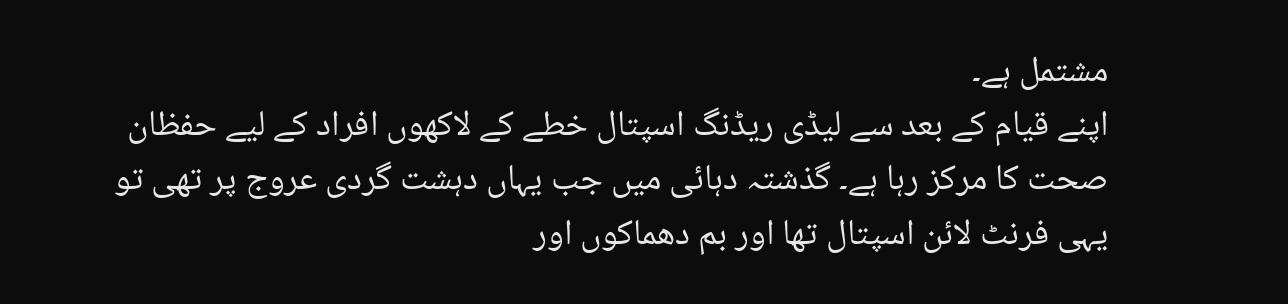مشتمل ہے۔
اپنے قیام کے بعد سے لیڈی ریڈنگ اسپتال خطے کے لاکھوں افراد کے لیے حفظان صحت کا مرکز رہا ہے۔ گذشتہ دہائی میں جب یہاں دہشت گردی عروج پر تھی تو یہی فرنٹ لائن اسپتال تھا اور بم دھماکوں اور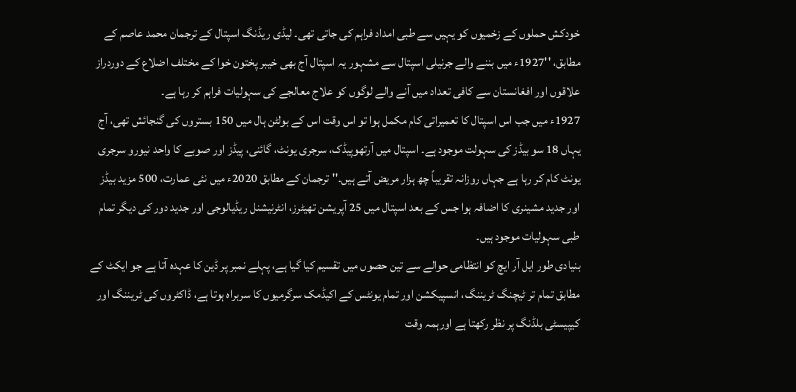خودکش حملوں کے زخمیوں کو یہیں سے طبی امداد فراہم کی جاتی تھی۔ لیڈی ریڈنگ اسپتال کے ترجمان محمد عاصم کے مطابق، ''1927ء میں بننے والے جرنیلی اسپتال سے مشہور یہ اسپتال آج بھی خیبر پختون خوا کے مختلف اضلاع کے دوردراز علاقوں اور افغانستان سے کافی تعداد میں آنے والے لوگوں کو علاج معالجے کی سہولیات فراہم کر رہا ہے۔
1927ء میں جب اس اسپتال کا تعمیراتی کام مکمل ہوا تو اس وقت اس کے بولٹن ہال میں 150 بستروں کی گنجائش تھی، آج یہاں 18 سو بیڈز کی سہولت موجود ہے۔ اسپتال میں آرتھوپیڈک، سرجری یونٹ، گائنی، پیڈز اور صوبے کا واحد نیورو سرجری یونٹ کام کر رہا ہے جہاں روزانہ تقریباً چھ ہزار مریض آتے ہیں۔'' ترجمان کے مطابق 2020ء میں نئی عمارت، 500 مزید بیڈز اور جدید مشینری کا اضافہ ہوا جس کے بعد اسپتال میں 25 آپریشن تھیٹرز، انٹرنیشنل ریڈیالوجی اور جدید دور کی دیگر تمام طبی سہولیات موجود ہیں۔
بنیادی طور ایل آر ایچ کو انتظامی حوالے سے تین حصوں میں تقسیم کیا گیا ہے، پہلے نمبر پر ڈین کا عہدہ آتا ہے جو ایکٹ کے مطابق تمام تر ٹیچنگ ٹریننگ، انسپیکشن اور تمام یونٹس کے اکیڈمک سرگرمیوں کا سربراہ ہوتا ہے، ڈاکٹروں کی ٹریننگ اور کیپیسٹی بلڈنگ پر نظر رکھتا ہے اورہمہ وقت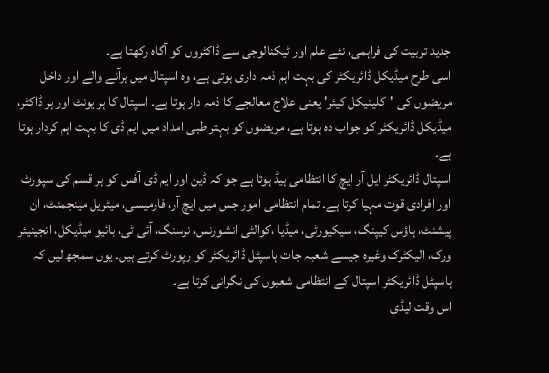جدید تربیت کی فراہمی، نئے علم اور ٹیکنالوجی سے ڈاکٹروں کو آگاہ رکھتا ہے۔
اسی طرح میڈیکل ڈائریکٹر کی بہت اہم ذمہ داری ہوتی ہے، وہ اسپتال میں ہرآنے والے اور داخل مریضوں کی 'کلینیکل کیئر' یعنی علاج معالجے کا ذمہ دار ہوتا ہے۔ اسپتال کا ہر یونٹ اور ہر ڈاکٹر، میڈیکل ڈائریکٹر کو جواب دہ ہوتا ہے، مریضوں کو بہتر طبی امداد میں ایم ڈی کا بہت اہم کردار ہوتا ہے۔
اسپتال ڈائریکٹر ایل آر ایچ کا انتظامی ہیڈ ہوتا ہے جو کہ ڈین اور ایم ڈی آفس کو ہر قسم کی سپورٹ اور افرادی قوت مہیا کرتا ہے۔ تمام انتظامی امور جس میں ایچ آر، فارمیسی، میٹریل مینجمنٹ، ان پیشنٹ، ہاؤس کیپنگ، سیکیورٹی، میڈیا ،کوالٹی انشورنس، نرسنگ، آئی ٹی، بائیو میڈیکل، انجینیئر ورک، الیکٹرک وغیرہ جیسے شعبہ جات ہاسپٹل ڈائریکٹر کو رپورٹ کرتے ہیں۔ یوں سمجھ لیں کہ ہاسپٹل ڈائریکٹر اسپتال کے انتظامی شعبوں کی نگرانی کرتا ہے۔
اس وقت لیڈی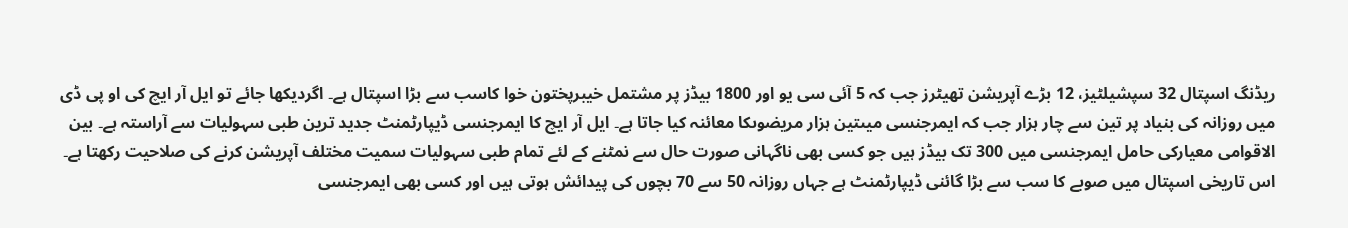ریڈنگ اسپتال 32 سپشیلٹیز، 12 بڑے آپریشن تھیٹرز جب کہ 5 آئی سی یو اور 1800 بیڈز پر مشتمل خیبرپختون خوا کاسب سے بڑا اسپتال ہے۔ اگردیکھا جائے تو ایل آر ایچ کی او پی ڈی میں روزانہ کی بنیاد پر تین سے چار ہزار جب کہ ایمرجنسی میںتین ہزار مریضوںکا معائنہ کیا جاتا ہے۔ ایل آر ایچ کا ایمرجنسی ڈیپارٹمنٹ جدید ترین طبی سہولیات سے آراستہ ہے۔ بین الاقوامی معیارکی حامل ایمرجنسی میں 300 تک بیڈز ہیں جو کسی بھی ناگہانی صورت حال سے نمٹنے کے لئے تمام طبی سہولیات سمیت مختلف آپریشن کرنے کی صلاحیت رکھتا ہے۔ اس تاریخی اسپتال میں صوبے کا سب سے بڑا گائنی ڈیپارٹمنٹ ہے جہاں روزانہ 50 سے 70 بچوں کی پیدائش ہوتی ہیں اور کسی بھی ایمرجنسی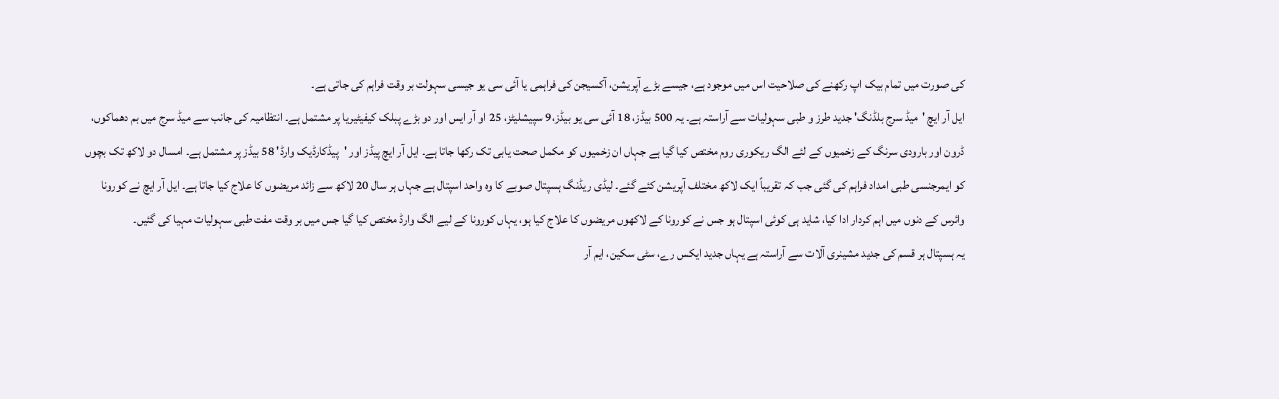کی صورت میں تمام بیک اپ رکھنے کی صلاحیت اس میں موجود ہے، جیسے بڑے آپریشن، آکسیجن کی فراہمی یا آئی سی یو جیسی سہولت بر وقت فراہم کی جاتی ہے۔
ایل آر ایچ 'میڈ سرج بلڈنگ' جدید طرز و طبی سہولیات سے آراستہ ہے۔ یہ 500 بیڈز، 18 آئی سی یو بیڈز،9 سپیشلیٹز، 25 او آر ایس اور دو بڑے پبلک کیفیٹیریا پر مشتمل ہے۔ انتظامیہ کی جانب سے میڈ سرج میں بم دھماکوں، ڈرون اور بارودی سرنگ کے زخمیوں کے لئے الگ ریکوری روم مختص کیا گیا ہے جہاں ان زخمیوں کو مکمل صحت یابی تک رکھا جاتا ہے۔ ایل آر ایچ پیڈز اور 'پیڈکارڈیک وارڈ' 58 بیڈز پر مشتمل ہے۔ امسال دو لاکھ تک بچوں کو ایمرجنسی طبی امداد فراہم کی گئی جب کہ تقریباً ایک لاکھ مختلف آپریشن کئے گئے۔ لیڈی ریڈنگ ہسپتال صوبے کا وہ واحد اسپتال ہے جہاں ہر سال 20 لاکھ سے زائد مریضوں کا علاج کیا جاتا ہے۔ ایل آر ایچ نے کورونا وائرس کے دنوں میں اہم کردار ادا کیا، شاید ہی کوئی اسپتال ہو جس نے کورونا کے لاکھوں مریضوں کا علاج کیا ہو، یہاں کورونا کے لیے الگ وارڈ مختص کیا گیا جس میں بر وقت مفت طبی سہولیات مہیا کی گئیں۔
یہ ہسپتال ہر قسم کی جدید مشینری آلات سے آراستہ ہے یہاں جدید ایکس رے، سٹی سکین، ایم آر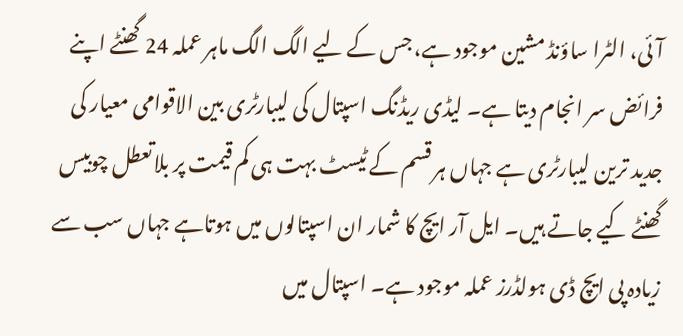آئی، الٹرا ساؤنڈ مشین موجود ہے، جس کے لیے الگ الگ ماہر عملہ 24 گھنٹے اپنے فرائض سر انجام دیتا ہے۔ لیڈی ریڈنگ اسپتال کی لیبارٹری بین الاقوامی معیار کی جدید ترین لیبارٹری ہے جہاں ہر قسم کے ٹیسٹ بہت ہی کم قیمت پر بلاتعطل چوبیس گھنٹے کیے جاتے ہیں۔ ایل آر ایچ کا شمار ان اسپتالوں میں ہوتاہے جہاں سب سے زیادہ پی ایچ ڈی ہولڈرز عملہ موجود ہے۔ اسپتال میں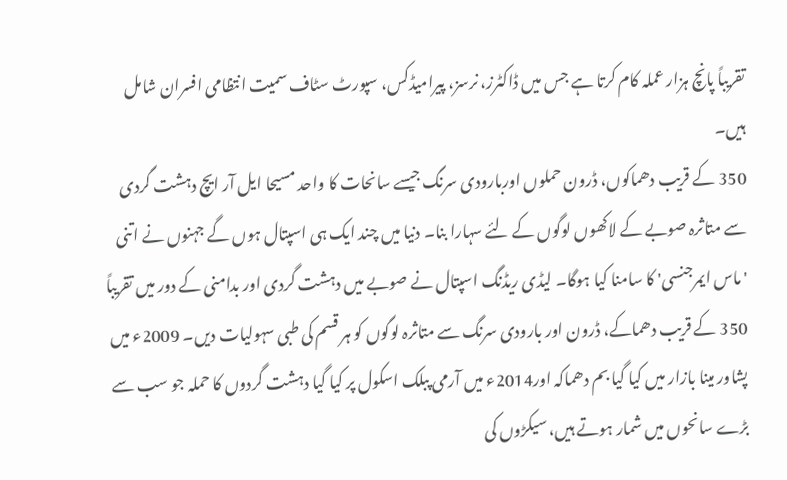تقریباً پانچ ہزار عملہ کام کرتا ہے جس میں ڈاکٹرز، نرسز، پیرامیڈکس، سپورٹ سٹاف سمیت انتظامی افسران شامل ہیں۔
350 کے قریب دھماکوں، ڈرون حملوں اوربارودی سرنگ جیسے سانحات کا واحد مسیحا ایل آر ایچ دہشت گردی سے متاثرہ صوبے کے لاکھوں لوگوں کے لئے سہارا بنا۔ دنیا میں چند ایک ہی اسپتال ہوں گے جہنوں نے اتنی 'ماس ایمرجنسی' کا سامنا کیا ہوگا۔ لیڈی ریڈنگ اسپتال نے صوبے میں دہشت گردی اور بدامنی کے دور میں تقریباً 350 کے قریب دھماکے، ڈرون اور بارودی سرنگ سے متاثرہ لوگوں کو ہر قسم کی طبی سہولیات دیں۔ 2009ء میں پشاور مینا بازار میں کیا گیا بم دھماکہ اور2014ء میں آرمی پبلک اسکول پر کیا گیا دہشت گردوں کا حملہ جو سب سے بڑے سانحوں میں شمار ہوتے ہیں، سیکڑوں کی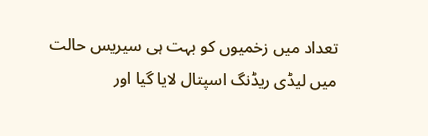تعداد میں زخمیوں کو بہت ہی سیریس حالت میں لیڈی ریڈنگ اسپتال لایا گیا اور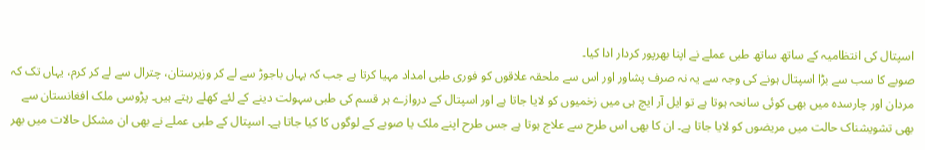اسپتال کی انتظامیہ کے ساتھ ساتھ طبی عملے نے اپنا بھرپور کردار ادا کیا۔
صوبے کا سب سے بڑا اسپتال ہونے کی وجہ سے یہ نہ صرف پشاور اور اس سے ملحقہ علاقوں کو فوری طبی امداد مہیا کرتا ہے جب کہ یہاں باجوڑ سے لے کر وزیرستان، چترال سے لے کر کرم، یہاں تک کہ مردان اور چارسدہ میں بھی کوئی سانحہ ہوتا ہے تو ایل آر ایچ ہی میں زخمیوں کو لایا جاتا ہے اور اسپتال کے دروازے ہر قسم کی طبی سہولت دینے کے لئے کھلے رہتے ہیں۔ پڑوسی ملک افغانستان سے بھی تشویشناک حالت میں مریضوں کو لایا جاتا ہے۔ ان کا بھی اس طرح سے علاج ہوتا ہے جس طرح اپنے ملک یا صوبے کے لوگوں کا کیا جاتا ہے۔ اسپتال کے طبی عملے نے بھی ان مشکل حالات میں بھر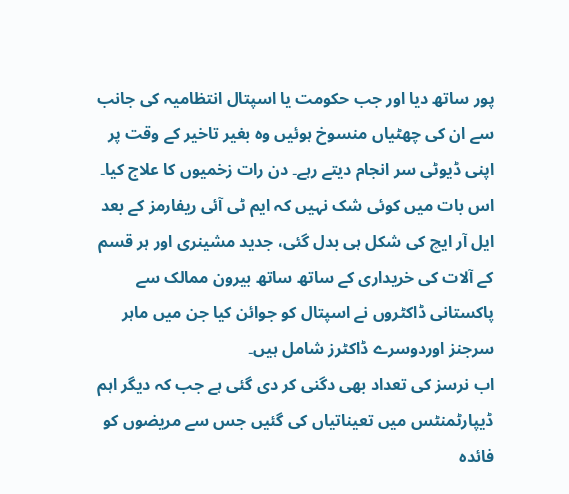پور ساتھ دیا اور جب حکومت یا اسپتال انتظامیہ کی جانب سے ان کی چھٹیاں منسوخ ہوئیں وہ بغیر تاخیر کے وقت پر اپنی ڈیوٹی سر انجام دیتے رہے۔ دن رات زخمیوں کا علاج کیا۔
اس بات میں کوئی شک نہیں کہ ایم ٹی آئی ریفارمز کے بعد ایل آر ایچ کی شکل ہی بدل گئی، جدید مشینری اور ہر قسم کے آلات کی خریداری کے ساتھ ساتھ بیرون ممالک سے پاکستانی ڈاکٹروں نے اسپتال کو جوائن کیا جن میں ماہر سرجنز اوردوسرے ڈاکٹرز شامل ہیں۔
اب نرسز کی تعداد بھی دگنی کر دی گئی ہے جب کہ دیگر اہم ڈیپارٹمنٹس میں تعیناتیاں کی گئیں جس سے مریضوں کو فائدہ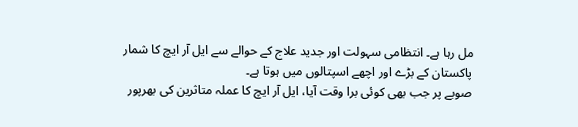مل رہا ہے۔ انتظامی سہولت اور جدید علاج کے حوالے سے ایل آر ایچ کا شمار پاکستان کے بڑے اور اچھے اسپتالوں میں ہوتا ہے۔
صوبے پر جب بھی کوئی برا وقت آیا، ایل آر ایچ کا عملہ متاثرین کی بھرپور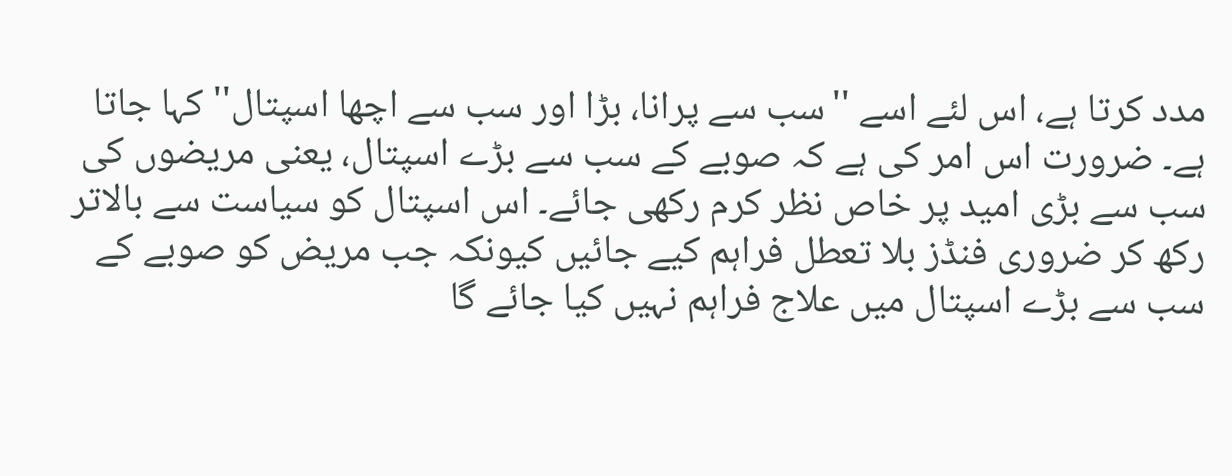مدد کرتا ہے، اس لئے اسے ''سب سے پرانا، بڑا اور سب سے اچھا اسپتال'' کہا جاتا ہے۔ ضرورت اس امر کی ہے کہ صوبے کے سب سے بڑے اسپتال، یعنی مریضوں کی سب سے بڑی امید پر خاص نظر کرم رکھی جائے۔ اس اسپتال کو سیاست سے بالاتر رکھ کر ضروری فنڈز بلا تعطل فراہم کیے جائیں کیونکہ جب مریض کو صوبے کے سب سے بڑے اسپتال میں علاج فراہم نہیں کیا جائے گا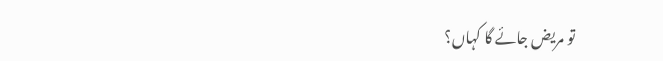تو مریض جائے گا کہاں؟